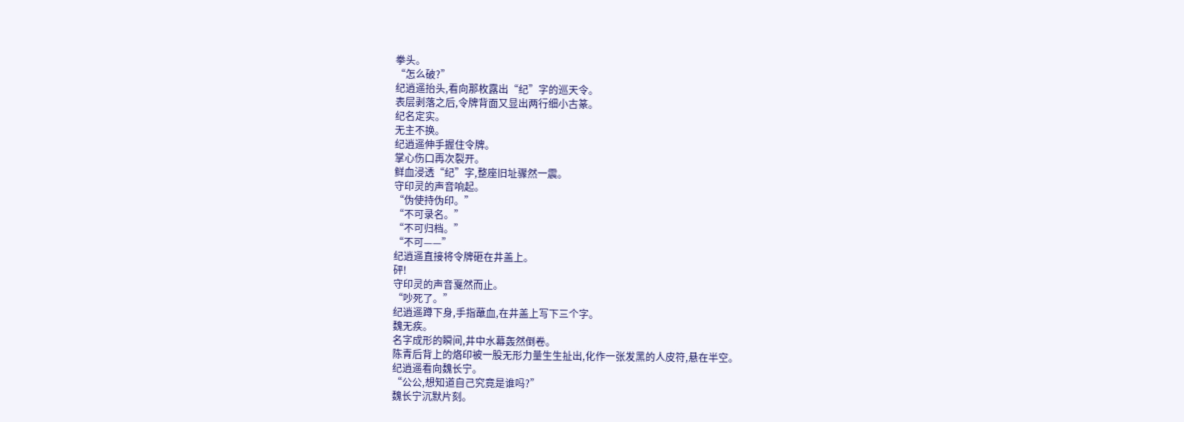拳头。
“怎么破?”
纪逍遥抬头,看向那枚露出“纪”字的巡天令。
表层剥落之后,令牌背面又显出两行细小古篆。
纪名定实。
无主不换。
纪逍遥伸手握住令牌。
掌心伤口再次裂开。
鲜血浸透“纪”字,整座旧址骤然一震。
守印灵的声音响起。
“伪使持伪印。”
“不可录名。”
“不可归档。”
“不可——”
纪逍遥直接将令牌砸在井盖上。
砰!
守印灵的声音戛然而止。
“吵死了。”
纪逍遥蹲下身,手指蘸血,在井盖上写下三个字。
魏无疾。
名字成形的瞬间,井中水幕轰然倒卷。
陈青后背上的烙印被一股无形力量生生扯出,化作一张发黑的人皮符,悬在半空。
纪逍遥看向魏长宁。
“公公,想知道自己究竟是谁吗?”
魏长宁沉默片刻。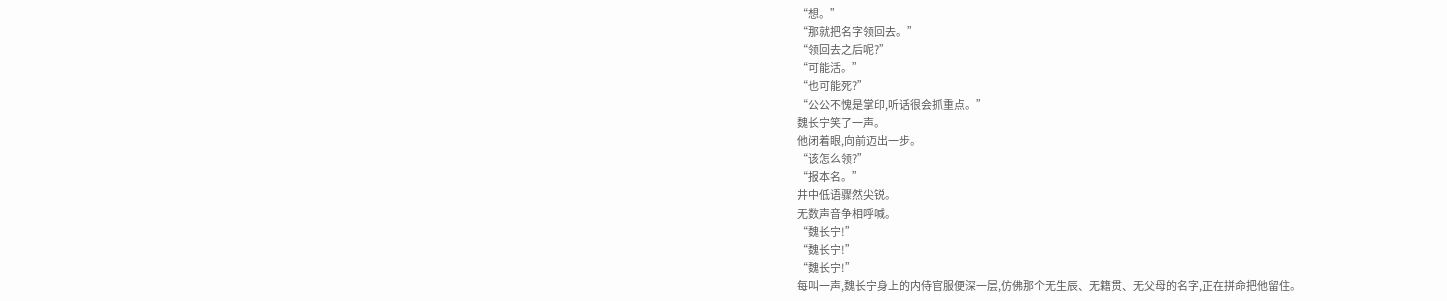“想。”
“那就把名字领回去。”
“领回去之后呢?”
“可能活。”
“也可能死?”
“公公不愧是掌印,听话很会抓重点。”
魏长宁笑了一声。
他闭着眼,向前迈出一步。
“该怎么领?”
“报本名。”
井中低语骤然尖锐。
无数声音争相呼喊。
“魏长宁!”
“魏长宁!”
“魏长宁!”
每叫一声,魏长宁身上的内侍官服便深一层,仿佛那个无生辰、无籍贯、无父母的名字,正在拼命把他留住。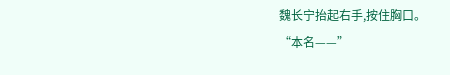魏长宁抬起右手,按住胸口。
“本名——”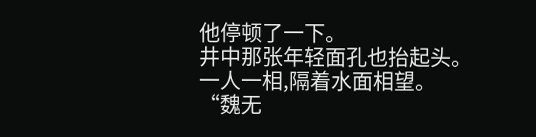他停顿了一下。
井中那张年轻面孔也抬起头。
一人一相,隔着水面相望。
“魏无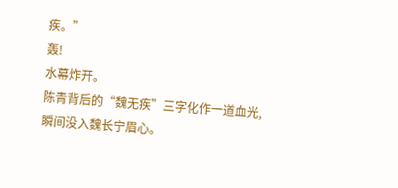疾。”
轰!
水幕炸开。
陈青背后的“魏无疾”三字化作一道血光,瞬间没入魏长宁眉心。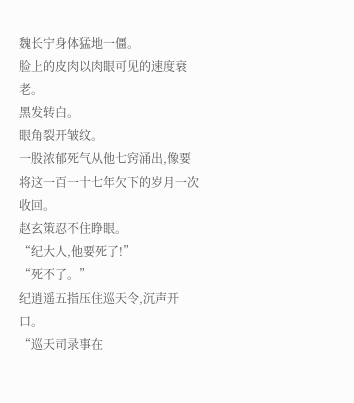魏长宁身体猛地一僵。
脸上的皮肉以肉眼可见的速度衰老。
黑发转白。
眼角裂开皱纹。
一股浓郁死气从他七窍涌出,像要将这一百一十七年欠下的岁月一次收回。
赵玄策忍不住睁眼。
“纪大人,他要死了!”
“死不了。”
纪逍遥五指压住巡天令,沉声开口。
“巡天司录事在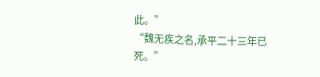此。”
“魏无疾之名,承平二十三年已死。”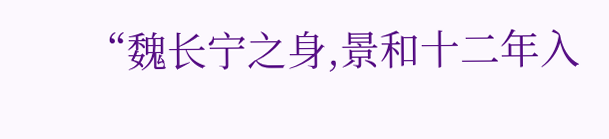“魏长宁之身,景和十二年入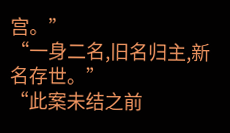宫。”
“一身二名,旧名归主,新名存世。”
“此案未结之前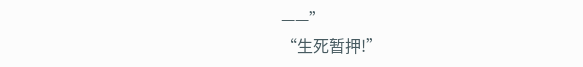——”
“生死暂押!”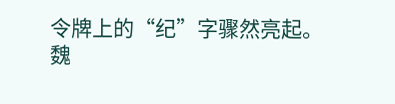令牌上的“纪”字骤然亮起。
魏